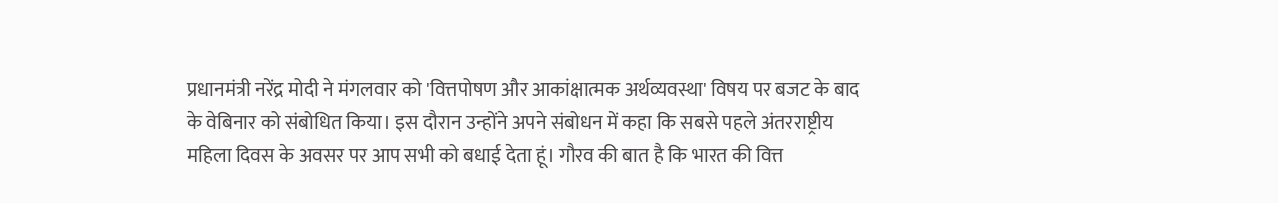प्रधानमंत्री नरेंद्र मोदी ने मंगलवार को 'वित्तपोषण और आकांक्षात्मक अर्थव्यवस्था' विषय पर बजट के बाद के वेबिनार को संबोधित किया। इस दौरान उन्होंने अपने संबोधन में कहा कि सबसे पहले अंतरराष्ट्रीय महिला दिवस के अवसर पर आप सभी को बधाई देता हूं। गौरव की बात है कि भारत की वित्त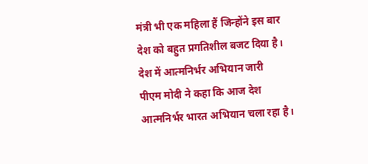मंत्री भी एक महिला हैं जिन्होंने इस बार देश को बहुत प्रगतिशील बजट दिया है।
देश में आत्मनिर्भर अभियान जारी
पीएम मोदी ने कहा कि आज देश आत्मनिर्भर भारत अभियान चला रहा है।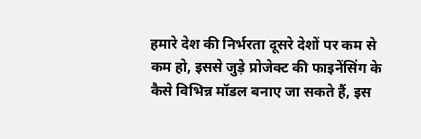हमारे देश की निर्भरता दूसरे देशों पर कम से कम हो, इससे जुड़े प्रोजेक्ट की फाइनेंसिंग के कैसे विभिन्न मॉडल बनाए जा सकते हैं, इस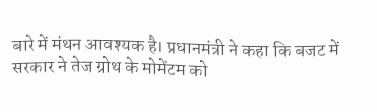बारे में मंथन आवश्यक है। प्रधानमंत्री ने कहा कि बजट में सरकार ने तेज ग्रोथ के मोमेंटम को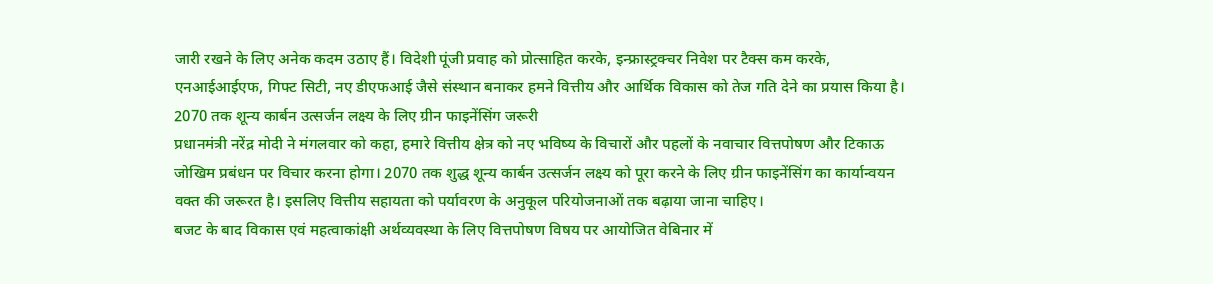जारी रखने के लिए अनेक कदम उठाए हैं। विदेशी पूंजी प्रवाह को प्रोत्साहित करके, इन्फ्रास्ट्रक्चर निवेश पर टैक्स कम करके, एनआईआईएफ, गिफ्ट सिटी, नए डीएफआई जैसे संस्थान बनाकर हमने वित्तीय और आर्थिक विकास को तेज गति देने का प्रयास किया है।
2070 तक शून्य कार्बन उत्सर्जन लक्ष्य के लिए ग्रीन फाइनेंसिंग जरूरी
प्रधानमंत्री नरेंद्र मोदी ने मंगलवार को कहा, हमारे वित्तीय क्षेत्र को नए भविष्य के विचारों और पहलों के नवाचार वित्तपोषण और टिकाऊ जोखिम प्रबंधन पर विचार करना होगा। 2070 तक शुद्ध शून्य कार्बन उत्सर्जन लक्ष्य को पूरा करने के लिए ग्रीन फाइनेंसिंग का कार्यान्वयन वक्त की जरूरत है। इसलिए वित्तीय सहायता को पर्यावरण के अनुकूल परियोजनाओं तक बढ़ाया जाना चाहिए।
बजट के बाद विकास एवं महत्वाकांक्षी अर्थव्यवस्था के लिए वित्तपोषण विषय पर आयोजित वेबिनार में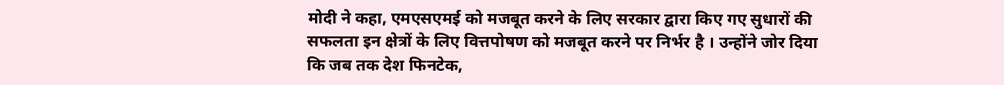मोदी ने कहा, एमएसएमई को मजबूत करने के लिए सरकार द्वारा किए गए सुधारों की सफलता इन क्षेत्रों के लिए वित्तपोषण को मजबूत करने पर निर्भर है । उन्होंने जोर दिया कि जब तक देश फिनटेक,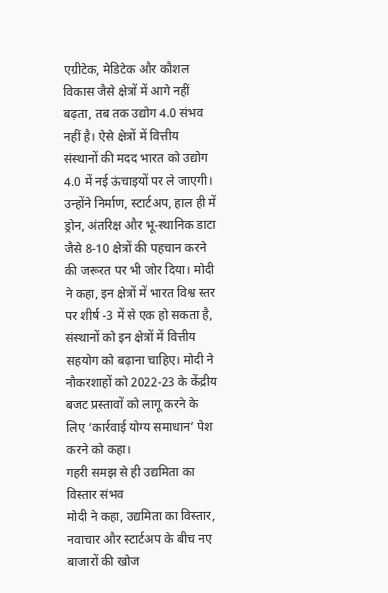एग्रीटेक, मेडिटेक और कौशल विकास जैसे क्षेत्रों में आगे नहीं बढ़ता, तब तक उद्योग 4.0 संभव नहीं है। ऐसे क्षेत्रों में वित्तीय संस्थानों की मदद भारत को उद्योग 4.0 में नई ऊंचाइयों पर ले जाएगी।
उन्होंने निर्माण, स्टार्टअप, हाल ही में ड्रोन, अंतरिक्ष और भू-स्थानिक डाटा जैसे 8-10 क्षेत्रों की पहचान करने की जरूरत पर भी जोर दिया। मोदी ने कहा, इन क्षेत्रों में भारत विश्व स्तर पर शीर्ष -3 में से एक हो सकता है, संस्थानों को इन क्षेत्रों में वित्तीय सहयोग को बढ़ाना चाहिए। मोदी ने नौकरशाहों को 2022-23 के केंद्रीय बजट प्रस्तावों को लागू करने के लिए ‘कार्रवाई योग्य समाधान’ पेश करने को कहा।
गहरी समझ से ही उद्यमिता का विस्तार संभव
मोदी ने कहा, उद्यमिता का विस्तार, नवाचार और स्टार्टअप के बीच नए बाजारों की खोज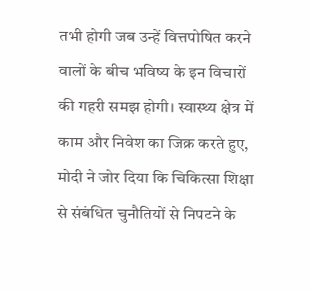तभी होगी जब उन्हें वित्तपोषित करने वालों के बीच भविष्य के इन विचारों की गहरी समझ होगी। स्वास्थ्य क्षेत्र में काम और निवेश का जिक्र करते हुए, मोदी ने जोर दिया कि चिकित्सा शिक्षा से संबंधित चुनौतियों से निपटने के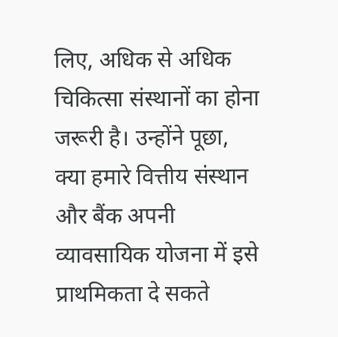लिए, अधिक से अधिक चिकित्सा संस्थानों का होना जरूरी है। उन्होंने पूछा, क्या हमारे वित्तीय संस्थान और बैंक अपनी व्यावसायिक योजना में इसे प्राथमिकता दे सकते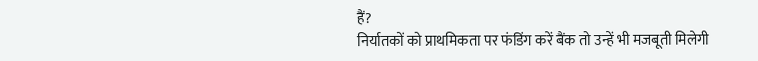हैं?
निर्यातकों को प्राथमिकता पर फंडिंग करें बैंक तो उन्हें भी मजबूती मिलेगी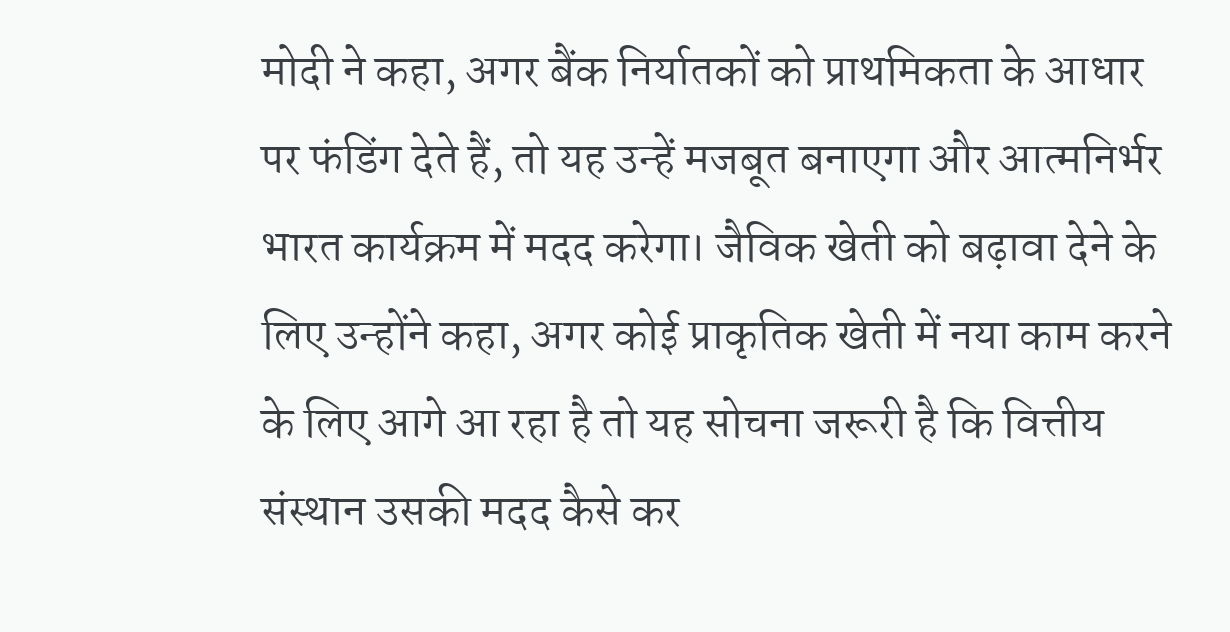मोदी ने कहा, अगर बैंक निर्यातकों को प्राथमिकता के आधार पर फंडिंग देते हैं, तो यह उन्हें मजबूत बनाएगा और आत्मनिर्भर भारत कार्यक्रम में मदद करेगा। जैविक खेती को बढ़ावा देने के लिए उन्होंने कहा, अगर कोई प्राकृतिक खेती में नया काम करने के लिए आगे आ रहा है तो यह सोचना जरूरी है कि वित्तीय संस्थान उसकी मदद कैसे कर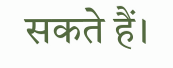सकते हैं।